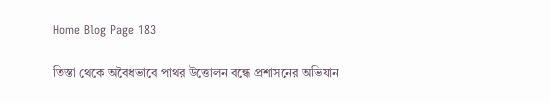Home Blog Page 183

তিস্তা থেকে অবৈধভাবে পাথর উত্তোলন বন্ধে প্রশাসনের অভিযান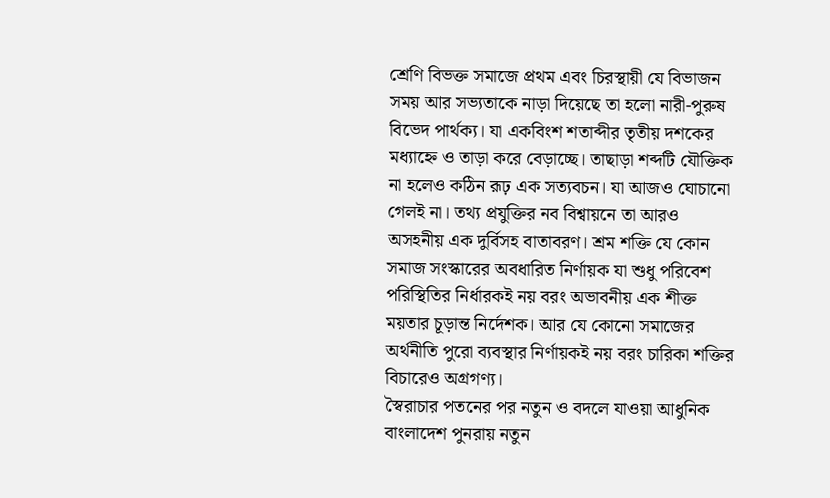শ্রেণি বিভক্ত সমাজে প্রথম এবং চিরস্থায়ী যে বিভাজন সময় আর সভ্যতাকে নাড়া দিয়েছে তা হলো নারী-পুরুষ বিভেদ পার্থক্য। যা একবিংশ শতাব্দীর তৃতীয় দশকের মধ্যাহ্নে ও তাড়া করে বেড়াচ্ছে। তাছাড়া শব্দটি যৌক্তিক না হলেও কঠিন রূঢ় এক সত্যবচন। যা আজও ঘোচানো গেলই না। তথ্য প্রযুক্তির নব বিশ্বায়নে তা আরও অসহনীয় এক দুর্বিসহ বাতাবরণ। শ্রম শক্তি যে কোন সমাজ সংস্কারের অবধারিত নির্ণায়ক যা শুধু পরিবেশ পরিস্থিতির নির্ধারকই নয় বরং অভাবনীয় এক শীক্ত ময়তার চূড়ান্ত নির্দেশক। আর যে কোনো সমাজের অর্থনীতি পুরো ব্যবস্থার নির্ণায়কই নয় বরং চারিকা শক্তির বিচারেও অগ্রগণ্য।
স্বৈরাচার পতনের পর নতুন ও বদলে যাওয়া আধুনিক বাংলাদেশ পুনরায় নতুন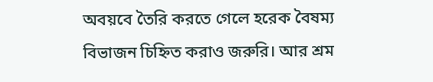অবয়বে তৈরি করতে গেলে হরেক বৈষম্য বিভাজন চিহ্নিত করাও জরুরি। আর শ্রম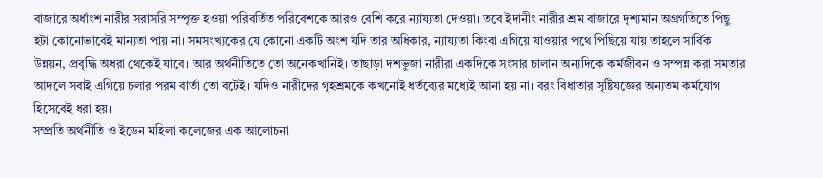বাজারে অর্ধাংশ নারীর সরাসরি সম্পৃক্ত হওয়া পরিবর্তিত পরিবেশকে আরও বেশি করে ন্যায্যতা দেওয়া। তবে ইদানীং নারীর শ্রম বাজারে দৃশ্যমান অগ্রগতিতে পিছু হটা কোনোভাবেই মান্যতা পায় না। সমসংখ্যকের যে কোনো একটি অংশ যদি তার অধিকার, ন্যায্যতা কিংবা এগিয়ে যাওয়ার পথে পিছিয়ে যায় তাহলে সার্বিক উন্নয়ন, প্রবৃদ্ধি অধরা থেকেই যাবে। আর অর্থনীতিতে তো অনেকখানিই। তাছাড়া দশভুজা নারীরা একদিকে সংসার চালান অন্যদিকে কর্মজীবন ও সম্পন্ন করা সমতার আদলে সবাই এগিয়ে চলার পরম বার্তা তো বটেই। যদিও নারীদের গৃহশ্রমকে কখনোই ধর্তব্যের মধ্যেই আনা হয় না। বরং বিধাতার সৃষ্টিযজ্ঞের অন্যতম কর্মযোগ হিসেবেই ধরা হয়।
সম্প্রতি অর্থনীতি ও ইডেন মহিলা কলেজের এক আলোচনা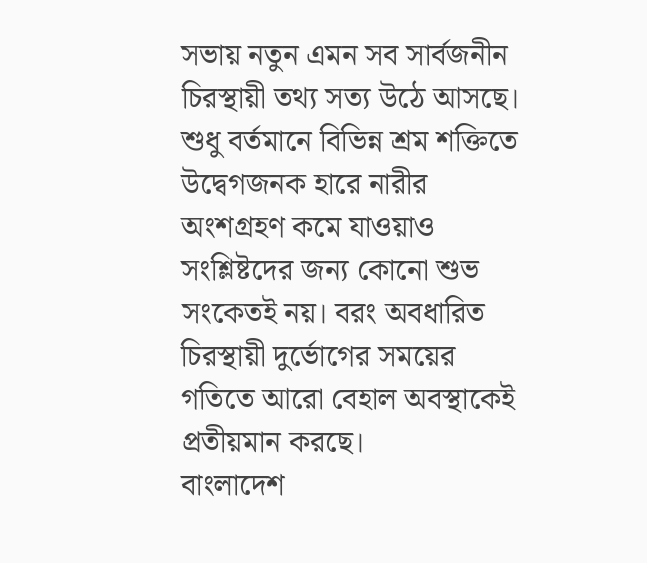সভায় নতুন এমন সব সার্বজনীন চিরস্থায়ী তথ্য সত্য উঠে আসছে। শুধু বর্তমানে বিভিন্ন শ্রম শক্তিতে উদ্বেগজনক হারে নারীর অংশগ্রহণ কমে যাওয়াও সংশ্লিষ্টদের জন্য কোনো শুভ সংকেতই নয়। বরং অবধারিত চিরস্থায়ী দুর্ভোগের সময়ের গতিতে আরো বেহাল অবস্থাকেই প্রতীয়মান করছে।
বাংলাদেশ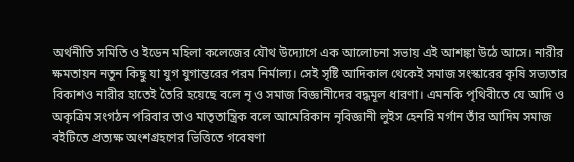অর্থনীতি সমিতি ও ইডেন মহিলা কলেজের যৌথ উদ্যোগে এক আলোচনা সভায় এই আশঙ্কা উঠে আসে। নারীর ক্ষমতায়ন নতুন কিছু যা যুগ যুগান্তরের পরম নির্মাল্য। সেই সৃষ্টি আদিকাল থেকেই সমাজ সংস্কারের কৃষি সভ্যতার বিকাশও নারীর হাতেই তৈরি হয়েছে বলে নৃ ও সমাজ বিজ্ঞানীদের বদ্ধমূল ধারণা। এমনকি পৃথিবীতে যে আদি ও অকৃত্রিম সংগঠন পরিবার তাও মাতৃতান্ত্রিক বলে আমেরিকান নৃবিজ্ঞানী লুইস হেনরি মর্গান তাঁর আদিম সমাজ বইটিতে প্রত্যক্ষ অংশগ্রহণের ভিত্তিতে গবেষণা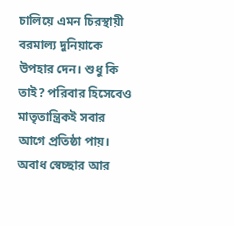চালিয়ে এমন চিরস্থায়ী বরমাল্য দুনিয়াকে উপহার দেন। শুধু কি তাই? পরিবার হিসেবেও মাতৃতান্ত্রিকই সবার আগে প্রতিষ্ঠা পায়। অবাধ স্বেচ্ছার আর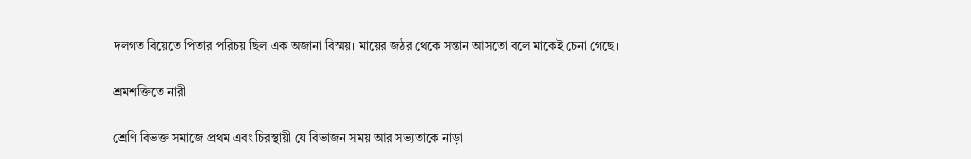দলগত বিয়েতে পিতার পরিচয় ছিল এক অজানা বিস্ময়। মায়ের জঠর থেকে সন্তান আসতো বলে মাকেই চেনা গেছে।

শ্রমশক্তিতে নারী

শ্রেণি বিভক্ত সমাজে প্রথম এবং চিরস্থায়ী যে বিভাজন সময় আর সভ্যতাকে নাড়া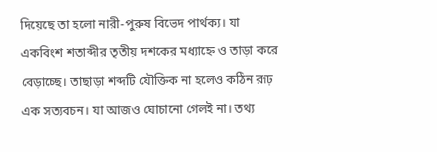দিয়েছে তা হলো নারী-পুরুষ বিভেদ পার্থক্য। যা একবিংশ শতাব্দীর তৃতীয় দশকের মধ্যাহ্নে ও তাড়া করে বেড়াচ্ছে। তাছাড়া শব্দটি যৌক্তিক না হলেও কঠিন রূঢ় এক সত্যবচন। যা আজও ঘোচানো গেলই না। তথ্য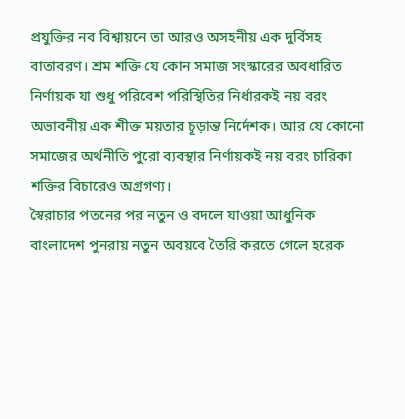প্রযুক্তির নব বিশ্বায়নে তা আরও অসহনীয় এক দুর্বিসহ বাতাবরণ। শ্রম শক্তি যে কোন সমাজ সংস্কারের অবধারিত নির্ণায়ক যা শুধু পরিবেশ পরিস্থিতির নির্ধারকই নয় বরং অভাবনীয় এক শীক্ত ময়তার চূড়ান্ত নির্দেশক। আর যে কোনো সমাজের অর্থনীতি পুরো ব্যবস্থার নির্ণায়কই নয় বরং চারিকা শক্তির বিচারেও অগ্রগণ্য।
স্বৈরাচার পতনের পর নতুন ও বদলে যাওয়া আধুনিক বাংলাদেশ পুনরায় নতুন অবয়বে তৈরি করতে গেলে হরেক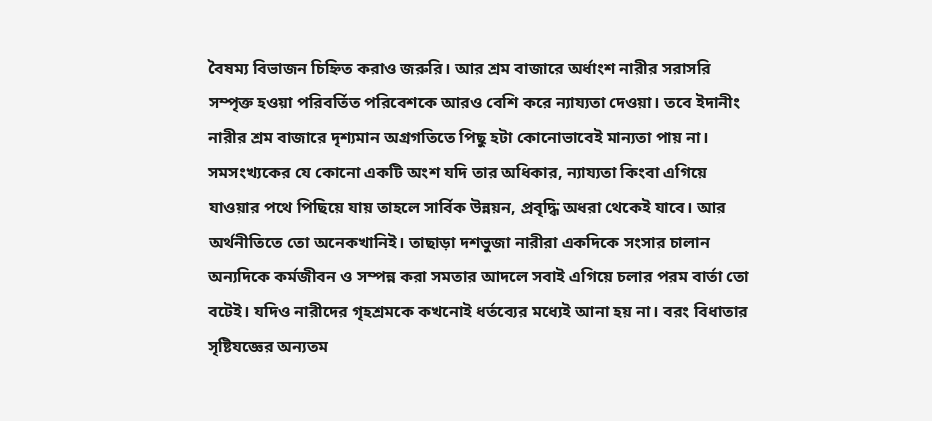বৈষম্য বিভাজন চিহ্নিত করাও জরুরি। আর শ্রম বাজারে অর্ধাংশ নারীর সরাসরি সম্পৃক্ত হওয়া পরিবর্তিত পরিবেশকে আরও বেশি করে ন্যায্যতা দেওয়া। তবে ইদানীং নারীর শ্রম বাজারে দৃশ্যমান অগ্রগতিতে পিছু হটা কোনোভাবেই মান্যতা পায় না। সমসংখ্যকের যে কোনো একটি অংশ যদি তার অধিকার, ন্যায্যতা কিংবা এগিয়ে যাওয়ার পথে পিছিয়ে যায় তাহলে সার্বিক উন্নয়ন, প্রবৃদ্ধি অধরা থেকেই যাবে। আর অর্থনীতিতে তো অনেকখানিই। তাছাড়া দশভুজা নারীরা একদিকে সংসার চালান অন্যদিকে কর্মজীবন ও সম্পন্ন করা সমতার আদলে সবাই এগিয়ে চলার পরম বার্তা তো বটেই। যদিও নারীদের গৃহশ্রমকে কখনোই ধর্তব্যের মধ্যেই আনা হয় না। বরং বিধাতার সৃষ্টিযজ্ঞের অন্যতম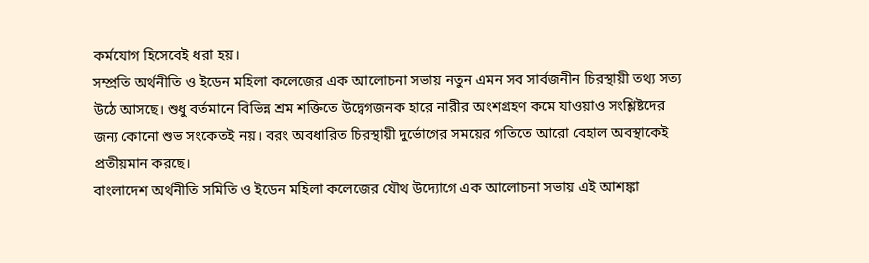কর্মযোগ হিসেবেই ধরা হয়।
সম্প্রতি অর্থনীতি ও ইডেন মহিলা কলেজের এক আলোচনা সভায় নতুন এমন সব সার্বজনীন চিরস্থায়ী তথ্য সত্য উঠে আসছে। শুধু বর্তমানে বিভিন্ন শ্রম শক্তিতে উদ্বেগজনক হারে নারীর অংশগ্রহণ কমে যাওয়াও সংশ্লিষ্টদের জন্য কোনো শুভ সংকেতই নয়। বরং অবধারিত চিরস্থায়ী দুর্ভোগের সময়ের গতিতে আরো বেহাল অবস্থাকেই প্রতীয়মান করছে।
বাংলাদেশ অর্থনীতি সমিতি ও ইডেন মহিলা কলেজের যৌথ উদ্যোগে এক আলোচনা সভায় এই আশঙ্কা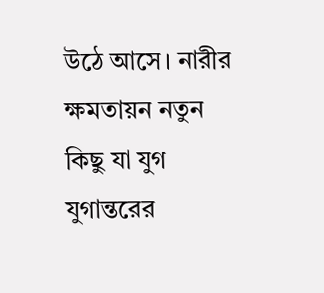উঠে আসে। নারীর ক্ষমতায়ন নতুন কিছু যা যুগ যুগান্তরের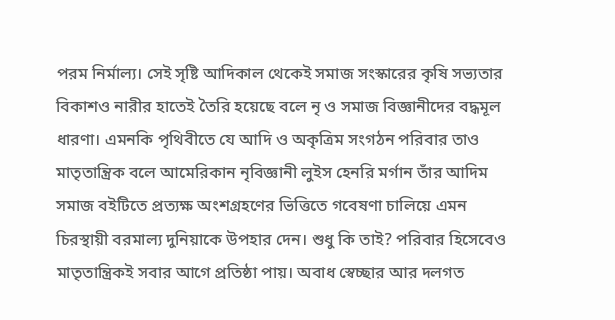পরম নির্মাল্য। সেই সৃষ্টি আদিকাল থেকেই সমাজ সংস্কারের কৃষি সভ্যতার বিকাশও নারীর হাতেই তৈরি হয়েছে বলে নৃ ও সমাজ বিজ্ঞানীদের বদ্ধমূল ধারণা। এমনকি পৃথিবীতে যে আদি ও অকৃত্রিম সংগঠন পরিবার তাও মাতৃতান্ত্রিক বলে আমেরিকান নৃবিজ্ঞানী লুইস হেনরি মর্গান তাঁর আদিম সমাজ বইটিতে প্রত্যক্ষ অংশগ্রহণের ভিত্তিতে গবেষণা চালিয়ে এমন চিরস্থায়ী বরমাল্য দুনিয়াকে উপহার দেন। শুধু কি তাই? পরিবার হিসেবেও মাতৃতান্ত্রিকই সবার আগে প্রতিষ্ঠা পায়। অবাধ স্বেচ্ছার আর দলগত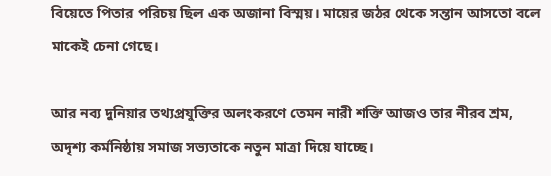বিয়েতে পিতার পরিচয় ছিল এক অজানা বিস্ময়। মায়ের জঠর থেকে সন্তান আসতো বলে মাকেই চেনা গেছে।

আর নব্য দুনিয়ার তথ্যপ্রযুক্তির অলংকরণে তেমন নারী শক্তি আজও তার নীরব শ্রম, অদৃশ্য কর্মনিষ্ঠায় সমাজ সভ্যতাকে নতুন মাত্রা দিয়ে যাচ্ছে।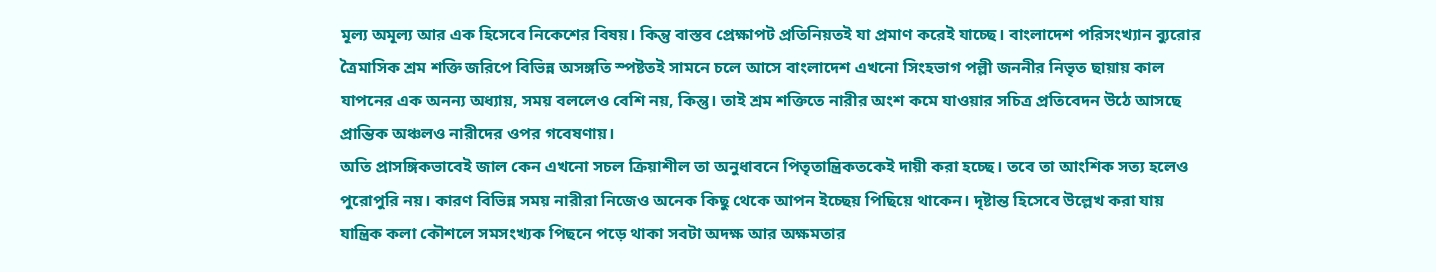মূল্য অমূল্য আর এক হিসেবে নিকেশের বিষয়। কিন্তু বাস্তব প্রেক্ষাপট প্রতিনিয়তই যা প্রমাণ করেই যাচ্ছে। বাংলাদেশ পরিসংখ্যান ব্যুরোর ত্রৈমাসিক শ্রম শক্তি জরিপে বিভিন্ন অসঙ্গতি স্পষ্টতই সামনে চলে আসে বাংলাদেশ এখনো সিংহভাগ পল্লী জননীর নিভৃত ছায়ায় কাল যাপনের এক অনন্য অধ্যায়, সময় বললেও বেশি নয়, কিন্তু। তাই শ্রম শক্তিতে নারীর অংশ কমে যাওয়ার সচিত্র প্রতিবেদন উঠে আসছে প্রান্তিক অঞ্চলও নারীদের ওপর গবেষণায়।
অতি প্রাসঙ্গিকভাবেই জাল কেন এখনো সচল ক্রিয়াশীল তা অনুধাবনে পিতৃতান্ত্রিকতকেই দায়ী করা হচ্ছে। তবে তা আংশিক সত্য হলেও পুরোপুরি নয়। কারণ বিভিন্ন সময় নারীরা নিজেও অনেক কিছু থেকে আপন ইচ্ছেয় পিছিয়ে থাকেন। দৃষ্টান্ত হিসেবে উল্লেখ করা যায় যান্ত্রিক কলা কৌশলে সমসংখ্যক পিছনে পড়ে থাকা সবটা অদক্ষ আর অক্ষমতার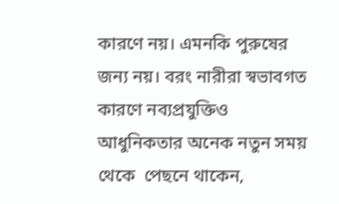কারণে নয়। এমনকি পুরুষের জন্য নয়। বরং নারীরা স্বভাবগত কারণে নব্যপ্রযুক্তিও আধুনিকতার অনেক নতুন সময় থেকে  পেছনে থাকেন,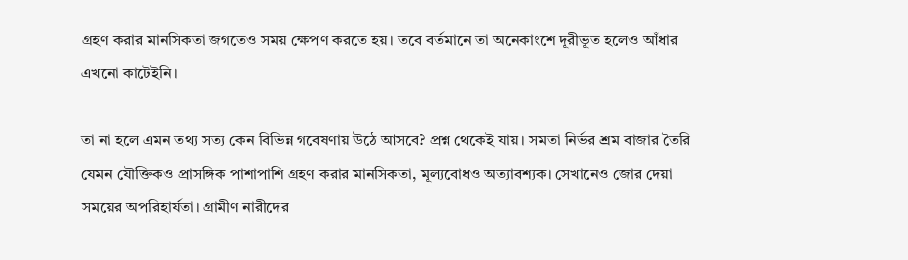গ্রহণ করার মানসিকতা জগতেও সময় ক্ষেপণ করতে হয়। তবে বর্তমানে তা অনেকাংশে দূরীভূত হলেও আঁধার এখনো কাটেইনি।

তা না হলে এমন তথ্য সত্য কেন বিভিন্ন গবেষণায় উঠে আসবে? প্রশ্ন থেকেই যায়। সমতা নির্ভর শ্রম বাজার তৈরি যেমন যৌক্তিকও প্রাসঙ্গিক পাশাপাশি গ্রহণ করার মানসিকতা, মূল্যবোধও অত্যাবশ্যক। সেখানেও জোর দেয়া সময়ের অপরিহার্যতা। গ্রামীণ নারীদের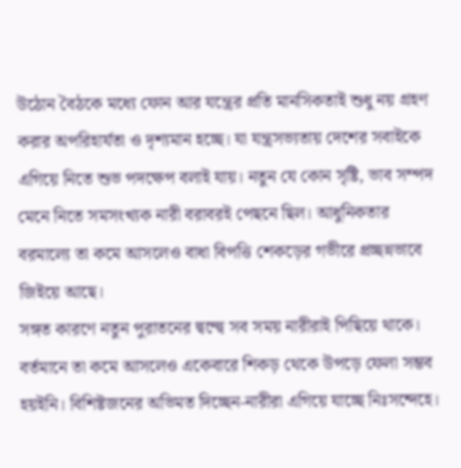উঠোন বৈঠকে মধ্যে ফোন আর যন্ত্রের প্রতি মানসিকতাই শুধু নয় গ্রহণ করার অপরিহার্যতা ও দৃশ্যমান হচ্ছে। যা যন্ত্রসভ্যতায় দেশের সবাইকে এগিয়ে নিতে শুভ পদক্ষেপ বলাই যায়। নতুন যে কোন সৃষ্টি, ভাব সম্পদ মেনে নিতে সমসংখ্যক নারী বরাবরই পেছনে ছিল। আধুনিকতার বরমাল্যে তা কমে আসলেও বাধা বিপত্তি শেকড়ের গভীরে প্রচ্ছন্নভাবে জিইয়ে আছে।
সঙ্গত কারণে নতুন পুরাতনের দ্বন্দ্বে সব সময় নারীরাই পিছিয়ে থাকে। বর্তমানে তা কমে আসলেও একেবারে শিকড় থেকে উপড়ে ফেলা সম্ভব হয়ইনি। বিশিষ্টজনের অভিমত দিচ্ছেন-নারীরা এগিয়ে যাচ্ছে নিঃসন্দেহে।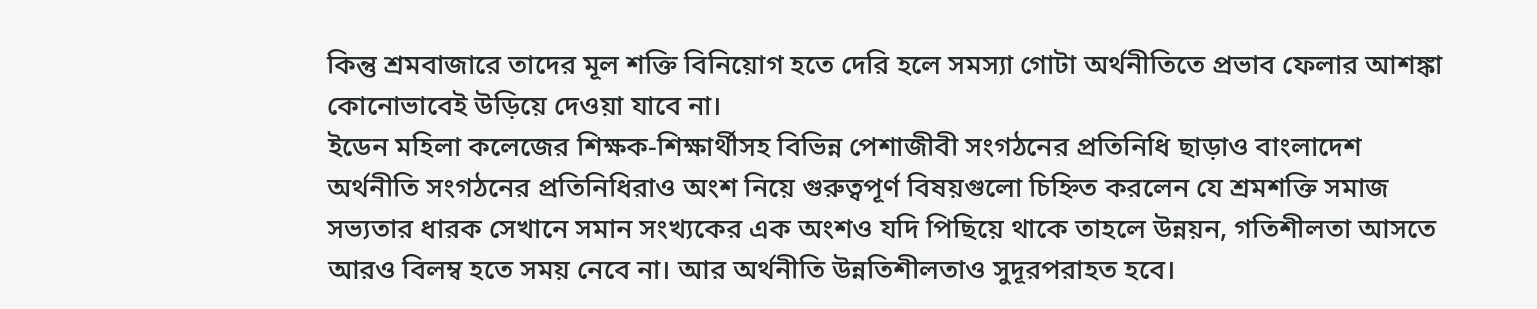কিন্তু শ্রমবাজারে তাদের মূল শক্তি বিনিয়োগ হতে দেরি হলে সমস্যা গোটা অর্থনীতিতে প্রভাব ফেলার আশঙ্কা কোনোভাবেই উড়িয়ে দেওয়া যাবে না।
ইডেন মহিলা কলেজের শিক্ষক-শিক্ষার্থীসহ বিভিন্ন পেশাজীবী সংগঠনের প্রতিনিধি ছাড়াও বাংলাদেশ অর্থনীতি সংগঠনের প্রতিনিধিরাও অংশ নিয়ে গুরুত্বপূর্ণ বিষয়গুলো চিহ্নিত করলেন যে শ্রমশক্তি সমাজ সভ্যতার ধারক সেখানে সমান সংখ্যকের এক অংশও যদি পিছিয়ে থাকে তাহলে উন্নয়ন, গতিশীলতা আসতে আরও বিলম্ব হতে সময় নেবে না। আর অর্থনীতি উন্নতিশীলতাও সুদূরপরাহত হবে।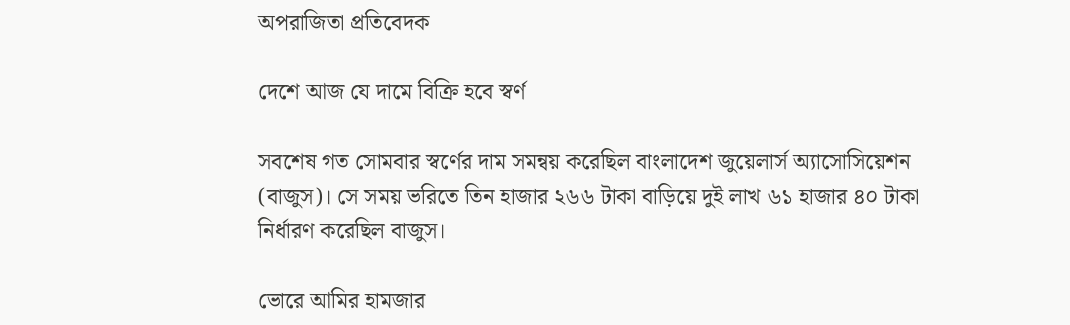অপরাজিতা প্রতিবেদক

দেশে আজ যে দামে বিক্রি হবে স্বর্ণ

সবশেষ গত সোমবার স্বর্ণের দাম সমন্বয় করেছিল বাংলাদেশ জুয়েলার্স অ্যাসোসিয়েশন (বাজুস)। সে সময় ভরিতে তিন হাজার ২৬৬ টাকা বাড়িয়ে দুই লাখ ৬১ হাজার ৪০ টাকা নির্ধারণ করেছিল বাজুস।

ভোরে আমির হামজার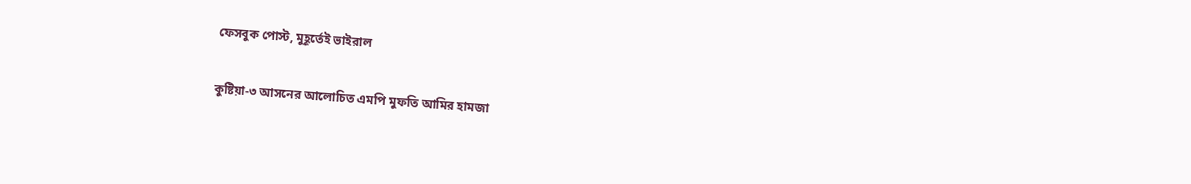ফেসবুক পোস্ট, মুহূর্তেই ভাইরাল

কুষ্টিয়া-৩ আসনের আলোচিত এমপি মুফতি আমির হামজা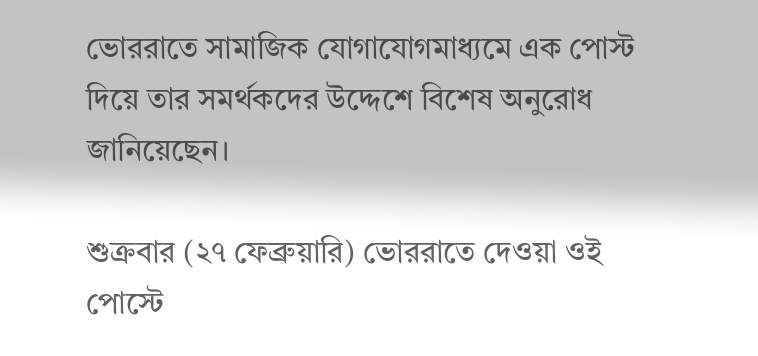ভোররাতে সামাজিক যোগাযোগমাধ্যমে এক পোস্ট দিয়ে তার সমর্থকদের উদ্দেশে বিশেষ অনুরোধ জানিয়েছেন।

শুক্রবার (২৭ ফেব্রুয়ারি) ভোররাতে দেওয়া ওই পোস্টে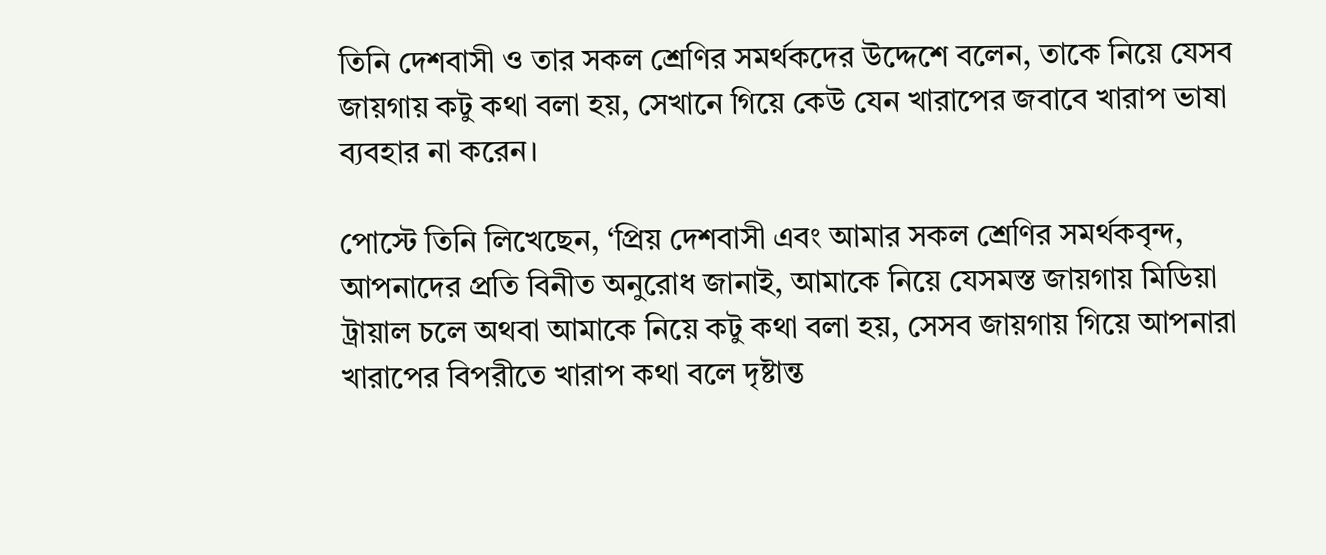তিনি দেশবাসী ও তার সকল শ্রেণির সমর্থকদের উদ্দেশে বলেন, তাকে নিয়ে যেসব জায়গায় কটু কথা বলা হয়, সেখানে গিয়ে কেউ যেন খারাপের জবাবে খারাপ ভাষা ব্যবহার না করেন।

পোস্টে তিনি লিখেছেন, ‘প্রিয় দেশবাসী এবং আমার সকল শ্রেণির সমর্থকবৃন্দ, আপনাদের প্রতি বিনীত অনুরোধ জানাই, আমাকে নিয়ে যেসমস্ত জায়গায় মিডিয়া ট্রায়াল চলে অথবা আমাকে নিয়ে কটু কথা বলা হয়, সেসব জায়গায় গিয়ে আপনারা খারাপের বিপরীতে খারাপ কথা বলে দৃষ্টান্ত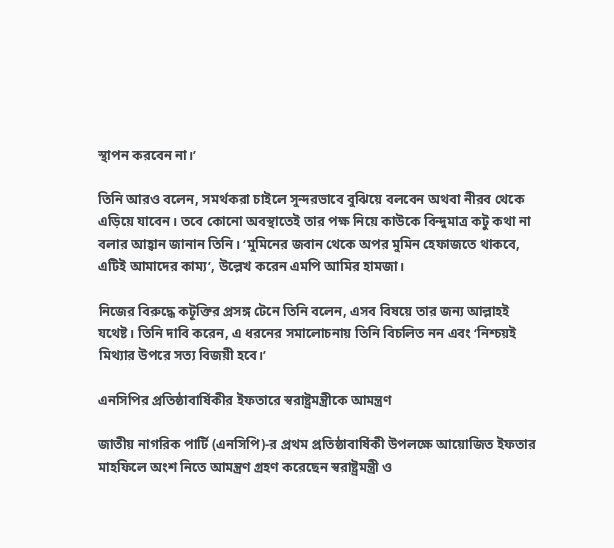স্থাপন করবেন না।’

তিনি আরও বলেন, সমর্থকরা চাইলে সুন্দরভাবে বুঝিয়ে বলবেন অথবা নীরব থেকে এড়িয়ে যাবেন। তবে কোনো অবস্থাতেই তার পক্ষ নিয়ে কাউকে বিন্দুমাত্র কটু কথা না বলার আহ্বান জানান তিনি। ‘মুমিনের জবান থেকে অপর মুমিন হেফাজতে থাকবে, এটিই আমাদের কাম্য’, উল্লেখ করেন এমপি আমির হামজা।

নিজের বিরুদ্ধে কটূক্তির প্রসঙ্গ টেনে তিনি বলেন, এসব বিষয়ে তার জন্য আল্লাহই যথেষ্ট। তিনি দাবি করেন, এ ধরনের সমালোচনায় তিনি বিচলিত নন এবং ‘নিশ্চয়ই মিথ্যার উপরে সত্য বিজয়ী হবে।’

এনসিপির প্রতিষ্ঠাবার্ষিকীর ইফতারে স্বরাষ্ট্রমন্ত্রীকে আমন্ত্রণ

জাতীয় নাগরিক পার্টি (এনসিপি)-র প্রথম প্রতিষ্ঠাবার্ষিকী উপলক্ষে আয়োজিত ইফতার মাহফিলে অংশ নিতে আমন্ত্রণ গ্রহণ করেছেন স্বরাষ্ট্রমন্ত্রী ও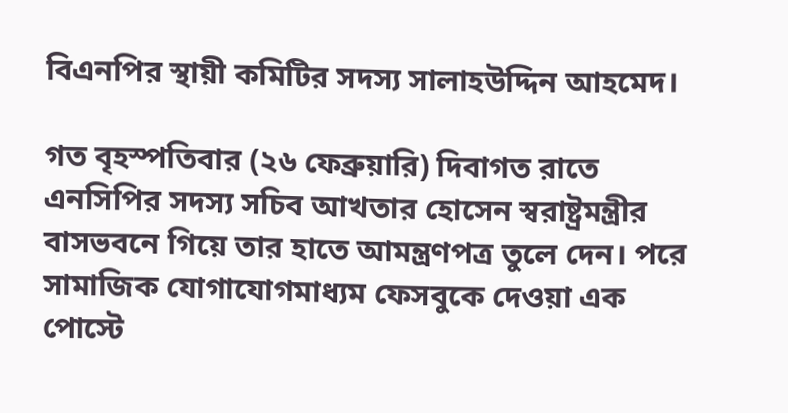বিএনপির স্থায়ী কমিটির সদস্য সালাহউদ্দিন আহমেদ।

গত বৃহস্পতিবার (২৬ ফেব্রুয়ারি) দিবাগত রাতে এনসিপির সদস্য সচিব আখতার হোসেন স্বরাষ্ট্রমন্ত্রীর বাসভবনে গিয়ে তার হাতে আমন্ত্রণপত্র তুলে দেন। পরে সামাজিক যোগাযোগমাধ্যম ফেসবুকে দেওয়া এক পোস্টে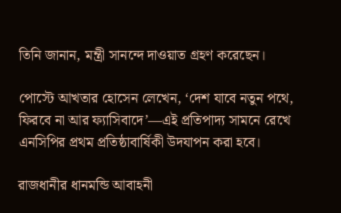তিনি জানান, মন্ত্রী সানন্দে দাওয়াত গ্রহণ করেছেন।

পোস্টে আখতার হোসেন লেখেন, ‘দেশ যাবে নতুন পথে, ফিরবে না আর ফ্যাসিবাদে’—এই প্রতিপাদ্য সামনে রেখে এনসিপির প্রথম প্রতিষ্ঠাবার্ষিকী উদযাপন করা হবে।

রাজধানীর ধানমন্ডি আবাহনী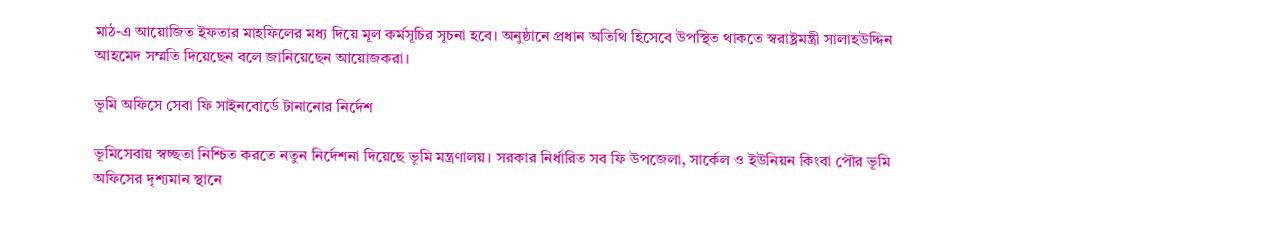মাঠ-এ আয়োজিত ইফতার মাহফিলের মধ্য দিয়ে মূল কর্মসূচির সূচনা হবে। অনুষ্ঠানে প্রধান অতিথি হিসেবে উপস্থিত থাকতে স্বরাষ্ট্রমন্ত্রী সালাহউদ্দিন আহমেদ সম্মতি দিয়েছেন বলে জানিয়েছেন আয়োজকরা।

ভূমি অফিসে সেবা ফি সাইনবোর্ডে টানানোর নির্দেশ

ভূমিসেবায় স্বচ্ছতা নিশ্চিত করতে নতুন নির্দেশনা দিয়েছে ভূমি মন্ত্রণালয়। সরকার নির্ধারিত সব ফি উপজেলা, সার্কেল ও ইউনিয়ন কিংবা পৌর ভূমি অফিসের দৃশ্যমান স্থানে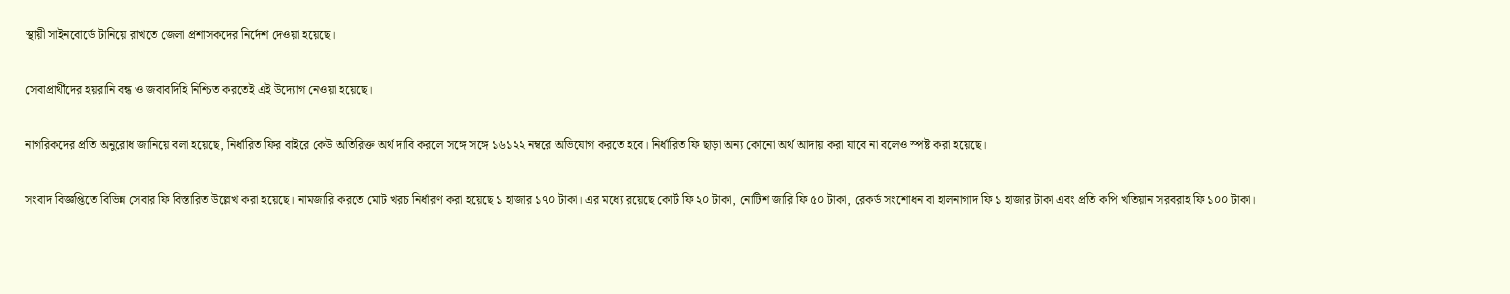স্থায়ী সাইনবোর্ডে টানিয়ে রাখতে জেলা প্রশাসকদের নির্দেশ দেওয়া হয়েছে।

সেবাপ্রার্থীদের হয়রানি বন্ধ ও জবাবদিহি নিশ্চিত করতেই এই উদ্যোগ নেওয়া হয়েছে।

নাগরিকদের প্রতি অনুরোধ জানিয়ে বলা হয়েছে, নির্ধারিত ফির বাইরে কেউ অতিরিক্ত অর্থ দাবি করলে সঙ্গে সঙ্গে ১৬১২২ নম্বরে অভিযোগ করতে হবে। নির্ধারিত ফি ছাড়া অন্য কোনো অর্থ আদায় করা যাবে না বলেও স্পষ্ট করা হয়েছে।

সংবাদ বিজ্ঞপ্তিতে বিভিন্ন সেবার ফি বিস্তারিত উল্লেখ করা হয়েছে। নামজারি করতে মোট খরচ নির্ধারণ করা হয়েছে ১ হাজার ১৭০ টাকা। এর মধ্যে রয়েছে কোর্ট ফি ২০ টাকা, নোটিশ জারি ফি ৫০ টাকা, রেকর্ড সংশোধন বা হালনাগাদ ফি ১ হাজার টাকা এবং প্রতি কপি খতিয়ান সরবরাহ ফি ১০০ টাকা।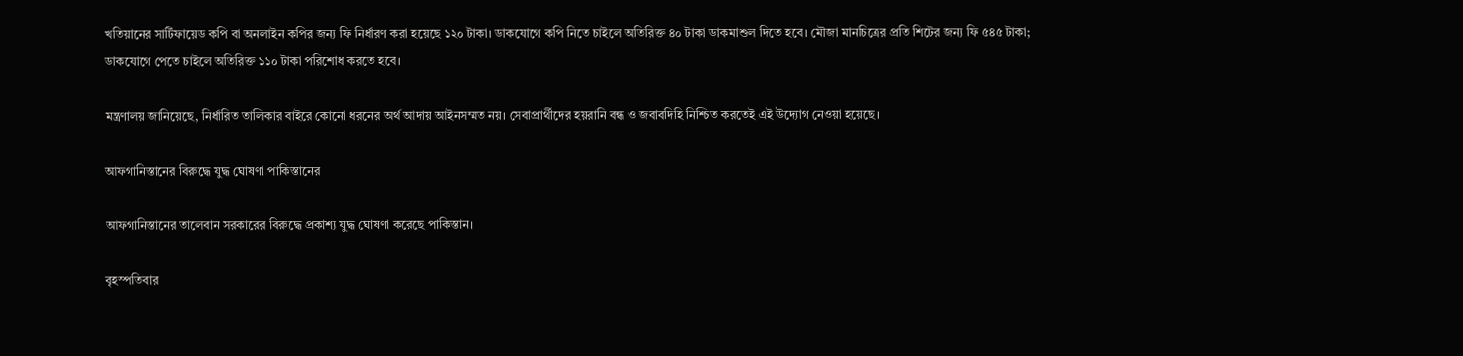খতিয়ানের সার্টিফায়েড কপি বা অনলাইন কপির জন্য ফি নির্ধারণ করা হয়েছে ১২০ টাকা। ডাকযোগে কপি নিতে চাইলে অতিরিক্ত ৪০ টাকা ডাকমাশুল দিতে হবে। মৌজা মানচিত্রের প্রতি শিটের জন্য ফি ৫৪৫ টাকা; ডাকযোগে পেতে চাইলে অতিরিক্ত ১১০ টাকা পরিশোধ করতে হবে।

মন্ত্রণালয় জানিয়েছে, নির্ধারিত তালিকার বাইরে কোনো ধরনের অর্থ আদায় আইনসম্মত নয়। সেবাপ্রার্থীদের হয়রানি বন্ধ ও জবাবদিহি নিশ্চিত করতেই এই উদ্যোগ নেওয়া হয়েছে।

আফগানিস্তানের বিরুদ্ধে যুদ্ধ ঘোষণা পাকিস্তানের

আফগানিস্তানের তালেবান সরকারের বিরুদ্ধে প্রকাশ্য যুদ্ধ ঘোষণা করেছে পাকিস্তান।

বৃহস্পতিবার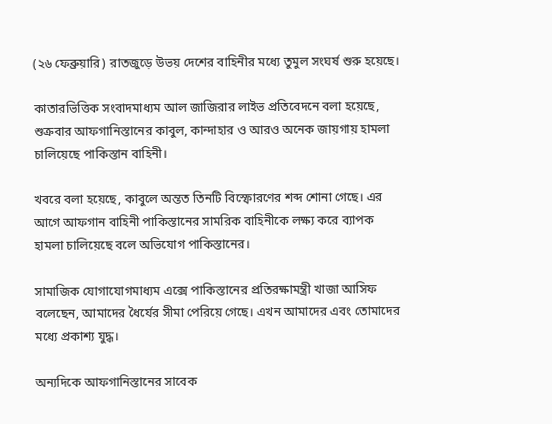(২৬ ফেব্রুয়ারি) রাতজুড়ে উভয় দেশের বাহিনীর মধ্যে তুমুল সংঘর্ষ শুরু হয়েছে।

কাতারভিত্তিক সংবাদমাধ্যম আল জাজিরার লাইভ প্রতিবেদনে বলা হয়েছে, শুক্রবার আফগানিস্তানের কাবুল, কান্দাহার ও আরও অনেক জায়গায় হামলা চালিয়েছে পাকিস্তান বাহিনী।

খবরে বলা হয়েছে, কাবুলে অন্তত তিনটি বিস্ফোরণের শব্দ শোনা গেছে। এর আগে আফগান বাহিনী পাকিস্তানের সামরিক বাহিনীকে লক্ষ্য করে ব্যাপক হামলা চালিয়েছে বলে অভিযোগ পাকিস্তানের।

সামাজিক যোগাযোগমাধ্যম এক্সে পাকিস্তানের প্রতিরক্ষামন্ত্রী খাজা আসিফ বলেছেন, আমাদের ধৈর্যের সীমা পেরিয়ে গেছে। এখন আমাদের এবং তোমাদের মধ্যে প্রকাশ্য যুদ্ধ।

অন্যদিকে আফগানিস্তানের সাবেক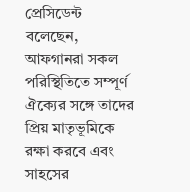প্রেসিডেন্ট বলেছেন, আফগানরা সকল পরিস্থিতিতে সম্পূর্ণ ঐক্যের সঙ্গে তাদের প্রিয় মাতৃভূমিকে রক্ষা করবে এবং সাহসের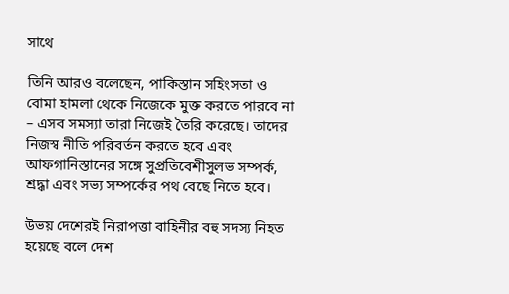সাথে

তিনি আরও বলেছেন, পাকিস্তান সহিংসতা ও বোমা হামলা থেকে নিজেকে মুক্ত করতে পারবে না – এসব সমস্যা তারা নিজেই তৈরি করেছে। তাদের নিজস্ব নীতি পরিবর্তন করতে হবে এবং আফগানিস্তানের সঙ্গে সুপ্রতিবেশীসুলভ সম্পর্ক, শ্রদ্ধা এবং সভ্য সম্পর্কের পথ বেছে নিতে হবে।

উভয় দেশেরই নিরাপত্তা বাহিনীর বহু সদস্য নিহত হয়েছে বলে দেশ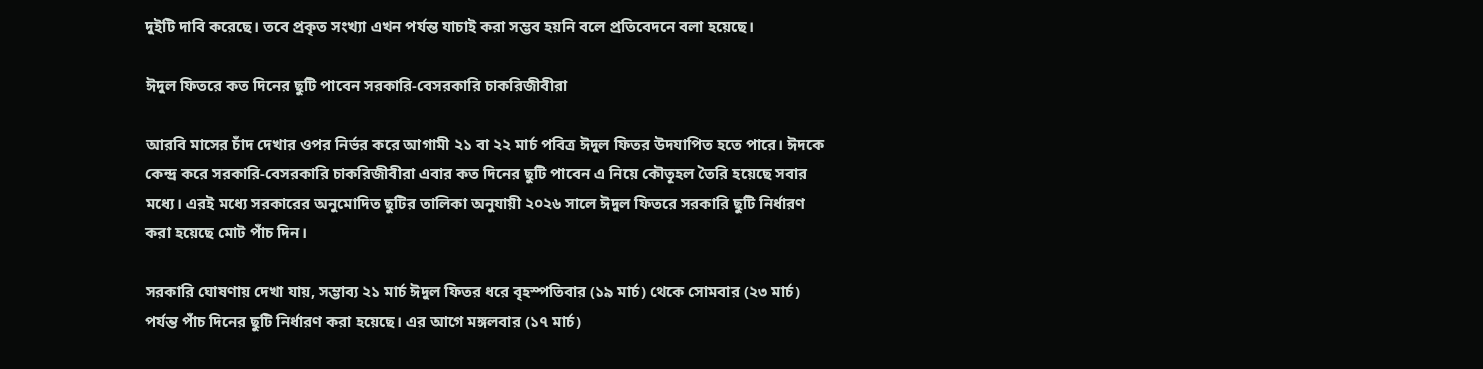দুইটি দাবি করেছে। তবে প্রকৃত সংখ্যা এখন পর্যন্ত যাচাই করা সম্ভব হয়নি বলে প্রতিবেদনে বলা হয়েছে।

ঈদুল ফিতরে কত দিনের ছুটি পাবেন সরকারি-বেসরকারি চাকরিজীবীরা

আরবি মাসের চাঁদ দেখার ওপর নির্ভর করে আগামী ২১ বা ২২ মার্চ পবিত্র ঈদুল ফিতর উদযাপিত হতে পারে। ঈদকে কেন্দ্র করে সরকারি-বেসরকারি চাকরিজীবীরা এবার কত দিনের ছুটি পাবেন এ নিয়ে কৌতূহল তৈরি হয়েছে সবার মধ্যে। এরই মধ্যে সরকারের অনুমোদিত ছুটির তালিকা অনুযায়ী ২০২৬ সালে ঈদুল ফিতরে সরকারি ছুটি নির্ধারণ করা হয়েছে মোট পাঁচ দিন।

সরকারি ঘোষণায় দেখা যায়, সম্ভাব্য ২১ মার্চ ঈদুল ফিতর ধরে বৃহস্পতিবার (১৯ মার্চ) থেকে সোমবার (২৩ মার্চ) পর্যন্ত পাঁচ দিনের ছুটি নির্ধারণ করা হয়েছে। এর আগে মঙ্গলবার (১৭ মার্চ)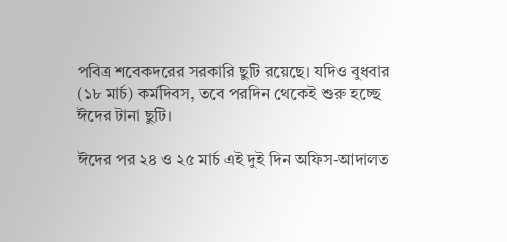পবিত্র শবেকদরের সরকারি ছুটি রয়েছে। যদিও বুধবার (১৮ মার্চ) কর্মদিবস, তবে পরদিন থেকেই শুরু হচ্ছে ঈদের টানা ছুটি।

ঈদের পর ২৪ ও ২৫ মার্চ এই দুই দিন অফিস-আদালত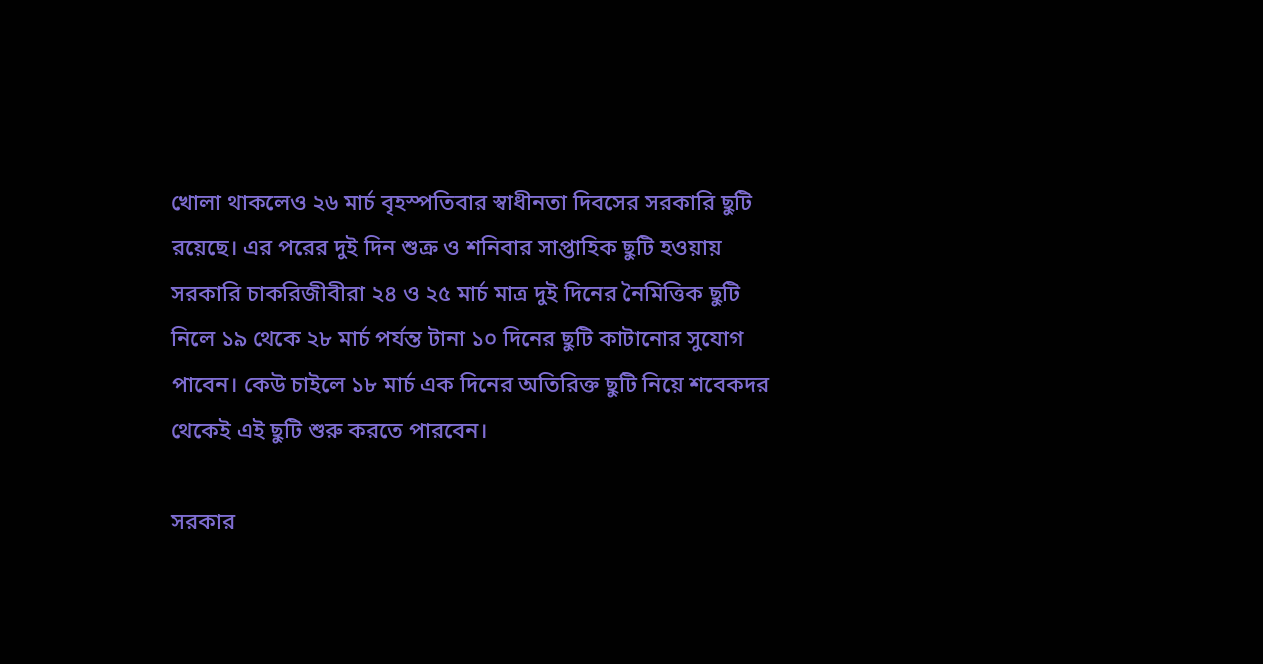খোলা থাকলেও ২৬ মার্চ বৃহস্পতিবার স্বাধীনতা দিবসের সরকারি ছুটি রয়েছে। এর পরের দুই দিন শুক্র ও শনিবার সাপ্তাহিক ছুটি হওয়ায় সরকারি চাকরিজীবীরা ২৪ ও ২৫ মার্চ মাত্র দুই দিনের নৈমিত্তিক ছুটি নিলে ১৯ থেকে ২৮ মার্চ পর্যন্ত টানা ১০ দিনের ছুটি কাটানোর সুযোগ পাবেন। কেউ চাইলে ১৮ মার্চ এক দিনের অতিরিক্ত ছুটি নিয়ে শবেকদর থেকেই এই ছুটি শুরু করতে পারবেন।

সরকার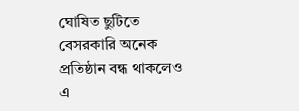ঘোষিত ছুটিতে বেসরকারি অনেক প্রতিষ্ঠান বন্ধ থাকলেও এ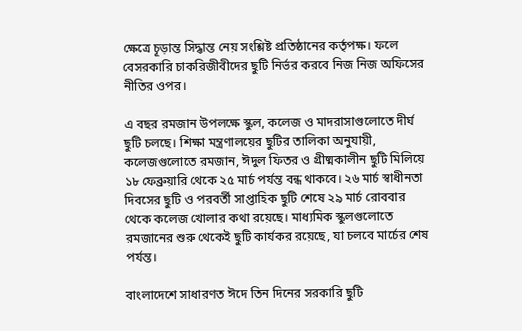ক্ষেত্রে চূড়ান্ত সিদ্ধান্ত নেয় সংশ্লিষ্ট প্রতিষ্ঠানের কর্তৃপক্ষ। ফলে বেসরকারি চাকরিজীবীদের ছুটি নির্ভর করবে নিজ নিজ অফিসের নীতির ওপর।

এ বছর রমজান উপলক্ষে স্কুল, কলেজ ও মাদরাসাগুলোতে দীর্ঘ ছুটি চলছে। শিক্ষা মন্ত্রণালয়ের ছুটির তালিকা অনুযায়ী, কলেজগুলোতে রমজান, ঈদুল ফিতর ও গ্রীষ্মকালীন ছুটি মিলিয়ে ১৮ ফেব্রুয়ারি থেকে ২৫ মার্চ পর্যন্ত বন্ধ থাকবে। ২৬ মার্চ স্বাধীনতা দিবসের ছুটি ও পরবর্তী সাপ্তাহিক ছুটি শেষে ২৯ মার্চ রোববার থেকে কলেজ খোলার কথা রয়েছে। মাধ্যমিক স্কুলগুলোতে রমজানের শুরু থেকেই ছুটি কার্যকর রয়েছে, যা চলবে মার্চের শেষ পর্যন্ত।

বাংলাদেশে সাধারণত ঈদে তিন দিনের সরকারি ছুটি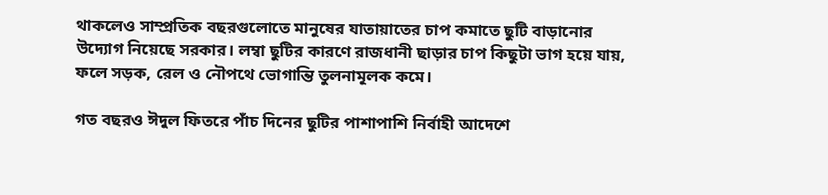থাকলেও সাম্প্রতিক বছরগুলোতে মানুষের যাতায়াতের চাপ কমাতে ছুটি বাড়ানোর উদ্যোগ নিয়েছে সরকার। লম্বা ছুটির কারণে রাজধানী ছাড়ার চাপ কিছুটা ভাগ হয়ে যায়, ফলে সড়ক, রেল ও নৌপথে ভোগান্তি তুলনামূলক কমে।

গত বছরও ঈদুল ফিতরে পাঁচ দিনের ছুটির পাশাপাশি নির্বাহী আদেশে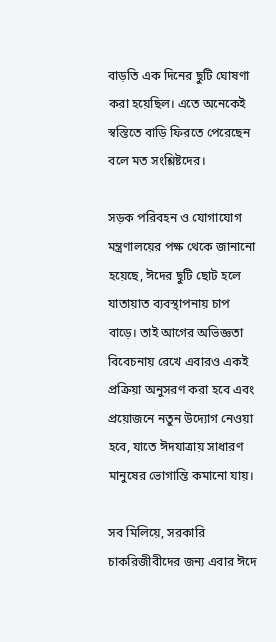বাড়তি এক দিনের ছুটি ঘোষণা করা হয়েছিল। এতে অনেকেই স্বস্তিতে বাড়ি ফিরতে পেরেছেন বলে মত সংশ্লিষ্টদের।

সড়ক পরিবহন ও যোগাযোগ মন্ত্রণালয়ের পক্ষ থেকে জানানো হয়েছে, ঈদের ছুটি ছোট হলে যাতায়াত ব্যবস্থাপনায় চাপ বাড়ে। তাই আগের অভিজ্ঞতা বিবেচনায় রেখে এবারও একই প্রক্রিয়া অনুসরণ করা হবে এবং প্রয়োজনে নতুন উদ্যোগ নেওয়া হবে, যাতে ঈদযাত্রায় সাধারণ মানুষের ভোগান্তি কমানো যায়।

সব মিলিয়ে, সরকারি চাকরিজীবীদের জন্য এবার ঈদে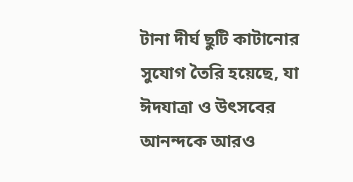টানা দীর্ঘ ছুটি কাটানোর সুযোগ তৈরি হয়েছে, যা ঈদযাত্রা ও উৎসবের আনন্দকে আরও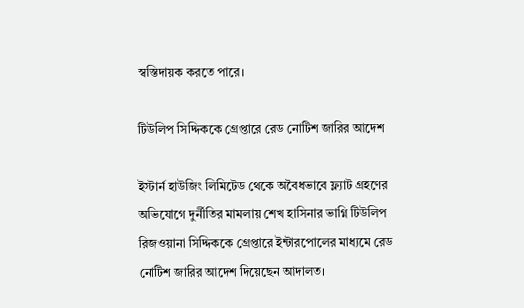স্বস্তিদায়ক করতে পারে।

টিউলিপ সিদ্দিককে গ্রেপ্তারে রেড নোটিশ জারির আদেশ

ইস্টার্ন হাউজিং লিমিটেড থেকে অবৈধভাবে ফ্ল্যাট গ্রহণের অভিযোগে দুর্নীতির মামলায় শেখ হাসিনার ভাগ্নি টিউলিপ রিজওয়ানা সিদ্দিককে গ্রেপ্তারে ইন্টারপোলের মাধ্যমে রেড নোটিশ জারির আদেশ দিয়েছেন আদালত।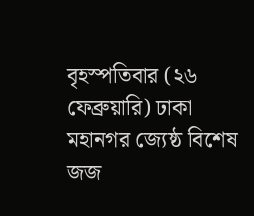বৃহস্পতিবার (২৬ ফেব্রুয়ারি) ঢাকা মহানগর জ্যেষ্ঠ বিশেষ জজ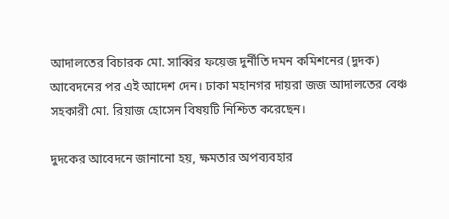আদালতের বিচারক মো. সাব্বির ফয়েজ দুর্নীতি দমন কমিশনের (দুদক) আবেদনের পর এই আদেশ দেন। ঢাকা মহানগর দায়রা জজ আদালতের বেঞ্চ সহকারী মো. রিয়াজ হোসেন বিষয়টি নিশ্চিত করেছেন।

দুদকের আবেদনে জানানো হয়, ক্ষমতার অপব্যবহার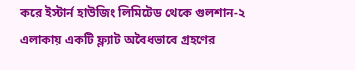করে ইস্টার্ন হাউজিং লিমিটেড থেকে গুলশান-২ এলাকায় একটি ফ্ল্যাট অবৈধভাবে গ্রহণের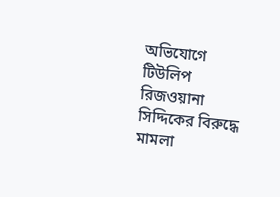অভিযোগে টিউলিপ রিজওয়ানা সিদ্দিকের বিরুদ্ধে মামলা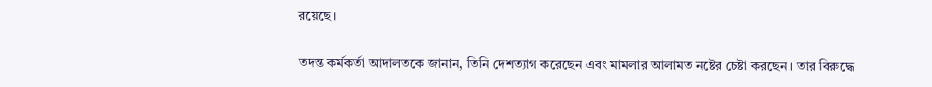রয়েছে।

তদন্ত কর্মকর্তা আদালতকে জানান, তিনি দেশত্যাগ করেছেন এবং মামলার আলামত নষ্টের চেষ্টা করছেন। তার বিরুদ্ধে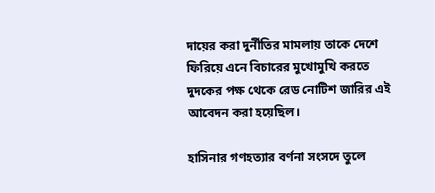দায়ের করা দুর্নীতির মামলায় তাকে দেশে ফিরিয়ে এনে বিচারের মুখোমুখি করতে দুদকের পক্ষ থেকে রেড নোটিশ জারির এই আবেদন করা হয়েছিল।

হাসিনার গণহত্যার বর্ণনা সংসদে তুলে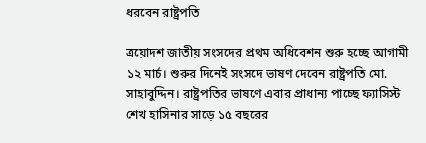ধরবেন রাষ্ট্রপতি

ত্রয়োদশ জাতীয় সংসদের প্রথম অধিবেশন শুরু হচ্ছে আগামী ১২ মার্চ। শুরুর দিনেই সংসদে ভাষণ দেবেন রাষ্ট্রপতি মো. সাহাবুদ্দিন। রাষ্ট্রপতির ভাষণে এবার প্রাধান্য পাচ্ছে ফ্যাসিস্ট শেখ হাসিনার সাড়ে ১৫ বছরের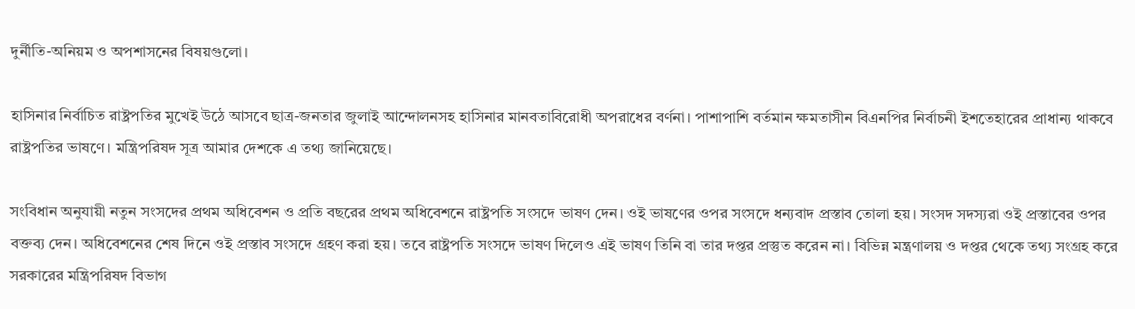দুর্নীতি-অনিয়ম ও অপশাসনের বিষয়গুলো।

হাসিনার নির্বাচিত রাষ্ট্রপতির মুখেই উঠে আসবে ছাত্র-জনতার জুলাই আন্দোলনসহ হাসিনার মানবতাবিরোধী অপরাধের বর্ণনা। পাশাপাশি বর্তমান ক্ষমতাসীন বিএনপির নির্বাচনী ইশতেহারের প্রাধান্য থাকবে রাষ্ট্রপতির ভাষণে। মন্ত্রিপরিষদ সূত্র আমার দেশকে এ তথ্য জানিয়েছে।

সংবিধান অনুযায়ী নতুন সংসদের প্রথম অধিবেশন ও প্রতি বছরের প্রথম অধিবেশনে রাষ্ট্রপতি সংসদে ভাষণ দেন। ওই ভাষণের ওপর সংসদে ধন্যবাদ প্রস্তাব তোলা হয়। সংসদ সদস্যরা ওই প্রস্তাবের ওপর বক্তব্য দেন। অধিবেশনের শেষ দিনে ওই প্রস্তাব সংসদে গ্রহণ করা হয়। তবে রাষ্ট্রপতি সংসদে ভাষণ দিলেও এই ভাষণ তিনি বা তার দপ্তর প্রস্তুত করেন না। বিভিন্ন মন্ত্রণালয় ও দপ্তর থেকে তথ্য সংগ্রহ করে সরকারের মন্ত্রিপরিষদ বিভাগ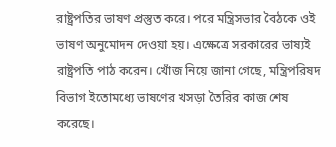রাষ্ট্রপতির ভাষণ প্রস্তুত করে। পরে মন্ত্রিসভার বৈঠকে ওই ভাষণ অনুমোদন দেওয়া হয়। এক্ষেত্রে সরকারের ভাষ্যই রাষ্ট্রপতি পাঠ করেন। খোঁজ নিয়ে জানা গেছে, মন্ত্রিপরিষদ বিভাগ ইতোমধ্যে ভাষণের খসড়া তৈরির কাজ শেষ করেছে।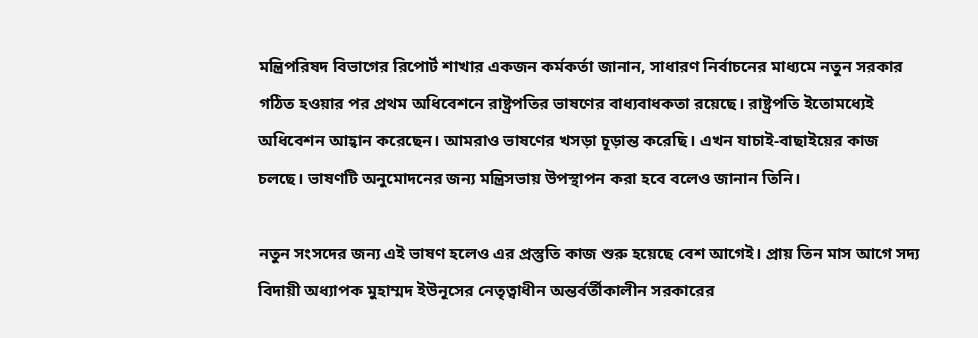মন্ত্রিপরিষদ বিভাগের রিপোর্ট শাখার একজন কর্মকর্তা জানান, সাধারণ নির্বাচনের মাধ্যমে নতুন সরকার গঠিত হওয়ার পর প্রথম অধিবেশনে রাষ্ট্রপতির ভাষণের বাধ্যবাধকতা রয়েছে। রাষ্ট্রপতি ইতোমধ্যেই অধিবেশন আহ্বান করেছেন। আমরাও ভাষণের খসড়া চূড়ান্ত করেছি। এখন যাচাই-বাছাইয়ের কাজ চলছে। ভাষণটি অনুমোদনের জন্য মন্ত্রিসভায় উপস্থাপন করা হবে বলেও জানান তিনি।

নতুন সংসদের জন্য এই ভাষণ হলেও এর প্রস্তুতি কাজ শুরু হয়েছে বেশ আগেই। প্রায় তিন মাস আগে সদ্য বিদায়ী অধ্যাপক মুহাম্মদ ইউনূসের নেতৃত্বাধীন অন্তর্বর্তীকালীন সরকারের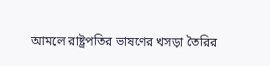আমলে রাষ্ট্রপতির ভাষণের খসড়া তৈরির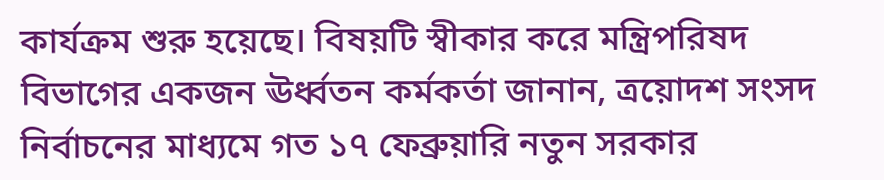কার্যক্রম শুরু হয়েছে। বিষয়টি স্বীকার করে মন্ত্রিপরিষদ বিভাগের একজন ঊর্ধ্বতন কর্মকর্তা জানান, ত্রয়োদশ সংসদ নির্বাচনের মাধ্যমে গত ১৭ ফেব্রুয়ারি নতুন সরকার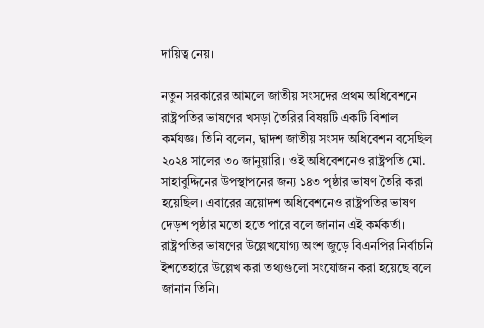দায়িত্ব নেয়।

নতুন সরকারের আমলে জাতীয় সংসদের প্রথম অধিবেশনে রাষ্ট্রপতির ভাষণের খসড়া তৈরির বিষয়টি একটি বিশাল কর্মযজ্ঞ। তিনি বলেন, দ্বাদশ জাতীয় সংসদ অধিবেশন বসেছিল ২০২৪ সালের ৩০ জানুয়ারি। ওই অধিবেশনেও রাষ্ট্রপতি মো. সাহাবুদ্দিনের উপস্থাপনের জন্য ১৪৩ পৃষ্ঠার ভাষণ তৈরি করা হয়েছিল। এবারের ত্রয়োদশ অধিবেশনেও রাষ্ট্রপতির ভাষণ দেড়শ পৃষ্ঠার মতো হতে পারে বলে জানান এই কর্মকর্তা। রাষ্ট্রপতির ভাষণের উল্লেখযোগ্য অংশ জুড়ে বিএনপির নির্বাচনি ইশতেহারে উল্লেখ করা তথ্যগুলো সংযোজন করা হয়েছে বলে জানান তিনি।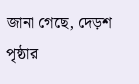জানা গেছে, দেড়শ পৃষ্ঠার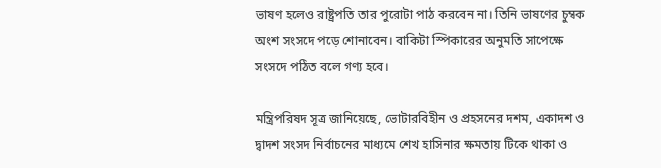ভাষণ হলেও রাষ্ট্রপতি তার পুরোটা পাঠ করবেন না। তিনি ভাষণের চুম্বক অংশ সংসদে পড়ে শোনাবেন। বাকিটা স্পিকারের অনুমতি সাপেক্ষে সংসদে পঠিত বলে গণ্য হবে।

মন্ত্রিপরিষদ সূত্র জানিয়েছে, ভোটারবিহীন ও প্রহসনের দশম, একাদশ ও দ্বাদশ সংসদ নির্বাচনের মাধ্যমে শেখ হাসিনার ক্ষমতায় টিকে থাকা ও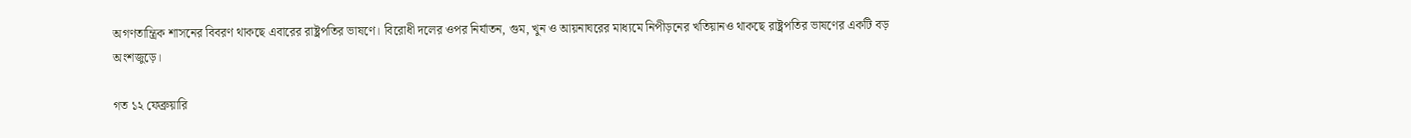অগণতান্ত্রিক শাসনের বিবরণ থাকছে এবারের রাষ্ট্রপতির ভাষণে। বিরোধী দলের ওপর নির্যাতন, গুম, খুন ও আয়নাঘরের মাধ্যমে নিপীড়নের খতিয়ানও থাকছে রাষ্ট্রপতির ভাষণের একটি বড় অংশজুড়ে।

গত ১২ ফেব্রুয়ারি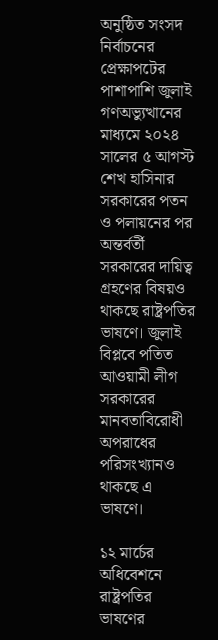অনুষ্ঠিত সংসদ নির্বাচনের প্রেক্ষাপটের পাশাপাশি জুলাই গণঅভ্যুত্থানের মাধ্যমে ২০২৪ সালের ৫ আগস্ট শেখ হাসিনার সরকারের পতন ও পলায়নের পর অন্তর্বর্তী সরকারের দায়িত্ব গ্রহণের বিষয়ও থাকছে রাষ্ট্রপতির ভাষণে। জুলাই বিপ্লবে পতিত আওয়ামী লীগ সরকারের মানবতাবিরোধী অপরাধের পরিসংখ্যানও থাকছে এ ভাষণে।

১২ মার্চের অধিবেশনে রাষ্ট্রপতির ভাষণের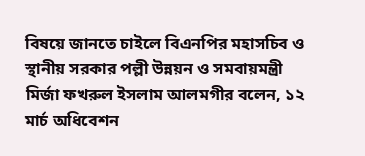বিষয়ে জানতে চাইলে বিএনপির মহাসচিব ও স্থানীয় সরকার পল্লী উন্নয়ন ও সমবায়মন্ত্রী মির্জা ফখরুল ইসলাম আলমগীর বলেন, ১২ মার্চ অধিবেশন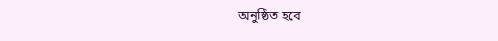অনুষ্ঠিত হবে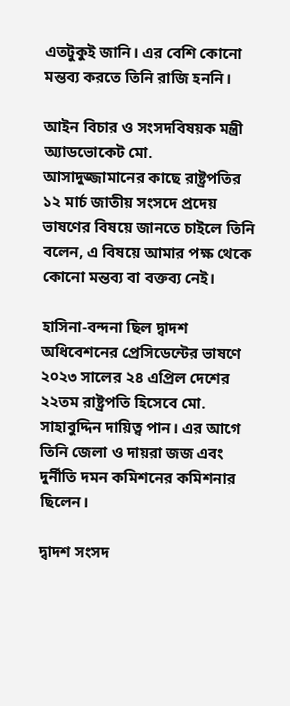এতটুকুই জানি। এর বেশি কোনো মন্তব্য করতে তিনি রাজি হননি।

আইন বিচার ও সংসদবিষয়ক মন্ত্রী অ্যাডভোকেট মো. আসাদুজ্জামানের কাছে রাষ্ট্রপতির ১২ মার্চ জাতীয় সংসদে প্রদেয় ভাষণের বিষয়ে জানতে চাইলে তিনি বলেন, এ বিষয়ে আমার পক্ষ থেকে কোনো মন্তব্য বা বক্তব্য নেই।

হাসিনা-বন্দনা ছিল দ্বাদশ অধিবেশনের প্রেসিডেন্টের ভাষণে ২০২৩ সালের ২৪ এপ্রিল দেশের ২২তম রাষ্ট্রপতি হিসেবে মো. সাহাবুদ্দিন দায়িত্ব পান। এর আগে তিনি জেলা ও দায়রা জজ এবং দুর্নীতি দমন কমিশনের কমিশনার ছিলেন।

দ্বাদশ সংসদ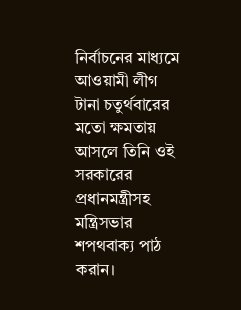নির্বাচনের মাধ্যমে আওয়ামী লীগ টানা চতুর্থবারের মতো ক্ষমতায় আসলে তিনি ওই সরকারের প্রধানমন্ত্রীসহ মন্ত্রিসভার শপথবাক্য পাঠ করান।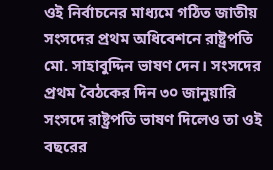ওই নির্বাচনের মাধ্যমে গঠিত জাতীয় সংসদের প্রথম অধিবেশনে রাষ্ট্রপতি মো. সাহাবুদ্দিন ভাষণ দেন। সংসদের প্রথম বৈঠকের দিন ৩০ জানুয়ারি সংসদে রাষ্ট্রপতি ভাষণ দিলেও তা ওই বছরের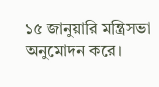১৫ জানুয়ারি মন্ত্রিসভা অনুমোদন করে।